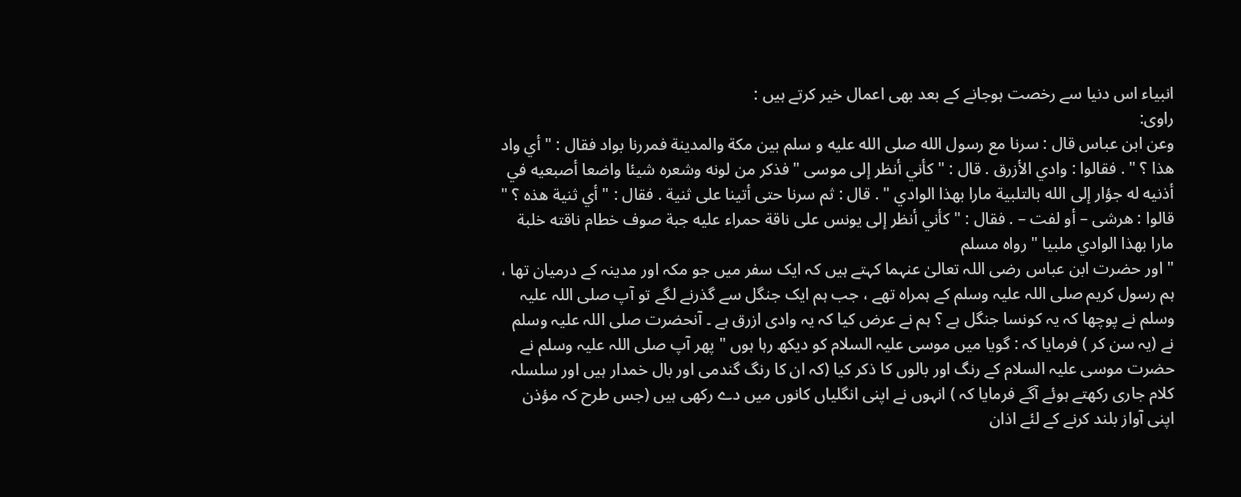انبیاء اس دنیا سے رخصت ہوجانے کے بعد بھی اعمال خیر کرتے ہیں :
راوی:
وعن ابن عباس قال : سرنا مع رسول الله صلى الله عليه و سلم بين مكة والمدينة فمررنا بواد فقال : " أي واد هذا ؟ " . فقالوا : وادي الأزرق . قال : " كأني أنظر إلى موسى " فذكر من لونه وشعره شيئا واضعا أصبعيه في أذنيه له جؤار إلى الله بالتلبية مارا بهذا الوادي " . قال : ثم سرنا حتى أتينا على ثنية . فقال : " أي ثنية هذه ؟ " قالوا : هرشى – أو لفت – . فقال : " كأني أنظر إلى يونس على ناقة حمراء عليه جبة صوف خطام ناقته خلبة مارا بهذا الوادي ملبيا " رواه مسلم
" اور حضرت ابن عباس رضی اللہ تعالیٰ عنہما کہتے ہیں کہ ایک سفر میں جو مکہ اور مدینہ کے درمیان تھا ، ہم رسول کریم صلی اللہ علیہ وسلم کے ہمراہ تھے ، جب ہم ایک جنگل سے گذرنے لگے تو آپ صلی اللہ علیہ وسلم نے پوچھا کہ یہ کونسا جنگل ہے ؟ ہم نے عرض کیا کہ یہ وادی ازرق ہے ۔ آنحضرت صلی اللہ علیہ وسلم نے (یہ سن کر ) فرمایا کہ : گویا میں موسی علیہ السلام کو دیکھ رہا ہوں " پھر آپ صلی اللہ علیہ وسلم نے حضرت موسی علیہ السلام کے رنگ اور بالوں کا ذکر کیا (کہ ان کا رنگ گندمی اور بال خمدار ہیں اور سلسلہ کلام جاری رکھتے ہوئے آگے فرمایا کہ ) انہوں نے اپنی انگلیاں کانوں میں دے رکھی ہیں (جس طرح کہ مؤذن اپنی آواز بلند کرنے کے لئے اذان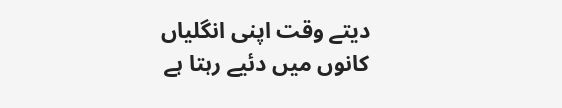دیتے وقت اپنی انگلیاں کانوں میں دئیے رہتا ہے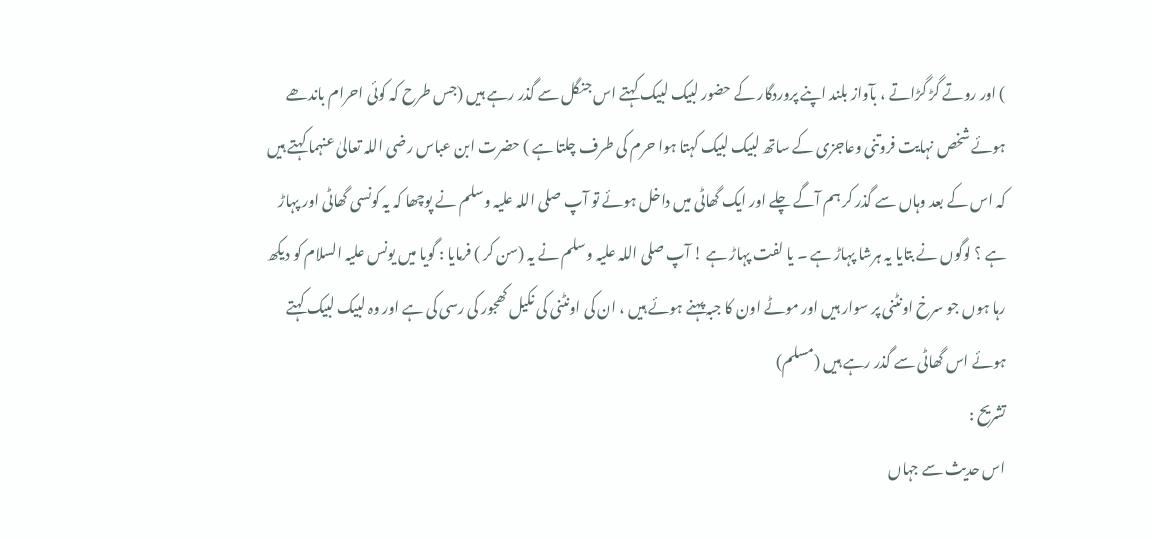) اور روتے گڑ گڑاتے ، بآواز بلند اپنے پروردگار کے حضور لبیک لبیک کہتے اس جنگل سے گذر رہے ہیں (جس طرح کہ کوئی احرام باندھے ہوئے شخص نہایت فروتنی وعاجزی کے ساتھ لبیک لبیک کہتا ہوا حرم کی طرف چلتا ہے ) حضرت ابن عباس رضی اللہ تعالیٰ عنہما کہتے ہیں کہ اس کے بعد وہاں سے گذر کر ہم آگے چلے اور ایک گھاٹی میں داخل ہوئے تو آپ صلی اللہ علیہ وسلم نے پوچھا کہ یہ کونسی گھاٹی اور پہاڑ ہے ؟ لوگوں نے بتایا یہ ہرشا پہاڑ ہے ۔ یا لفت پہاڑ ہے ! آپ صلی اللہ علیہ وسلم نے یہ (سن کر ) فرمایا : گویا میں یونس علیہ السلام کو دیکھ رہا ہوں جو سرخ اونٹنی پر سوار ہیں اور موٹے اون کا جبہ پہنے ہوئے ہیں ، ان کی اونٹنی کی نکیل کھجور کی رسی کی ہے اور وہ لبیک لبیک کہتے ہوئے اس گھاٹی سے گذر رہے ہیں (مسلم)
تشریح :
اس حدیث سے جہاں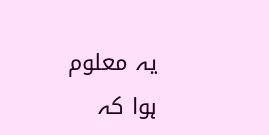یہ معلوم ہوا کہ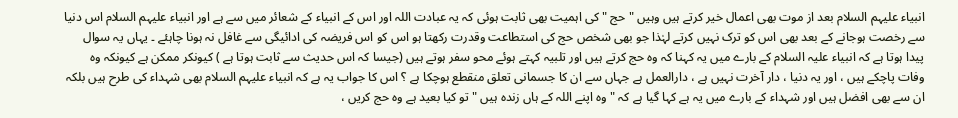انبیاء علیہم السلام بعد از موت بھی اعمال خیر کرتے ہیں وہیں " حج " کی اہمیت بھی ثابت ہوئی کہ یہ عبادت اللہ اور اس کے انبیاء کے شعائر میں سے ہے اور انبیاء علیہم السلام اس دنیا سے رخصت ہوجانے کے بعد بھی اس کو ترک نہیں کرتے لہٰذا جو بھی شخص حج کی استطاعت وقدرت رکھتا ہو اس کو اس فریضہ کی ادائیگی سے غافل نہ ہونا چاہئے ۔ یہاں یہ سوال پیدا ہوتا ہے کہ انبیاء علیہ السلام کے بارے میں یہ کہنا کہ وہ حج کرتے ہیں اور تلبیہ کہتے ہوئے محو سفر ہوتے ہیں (جیسا کہ اس حدیث سے ثابت ہوتا ہے ) کیونکر ممکن ہے کیونکہ وہ وفات پاچکے ہیں ، اور یہ دنیا ، دار آخرت نہیں ہے ، دارالعمل ہے جہاں سے ان کا جسمانی تعلق منقطع ہوچکا ہے ؟ اس کا جواب یہ ہے کہ انبیاء علیہم السلام بھی شہداء کی طرح ہیں بلکہ ان سے بھی افضل ہیں اور شہداء کے بارے میں یہ ہے کہا گیا ہے کہ " وہ اپنے اللہ کے ہاں زندہ ہیں " تو کیا بعید ہے وہ حج کریں ،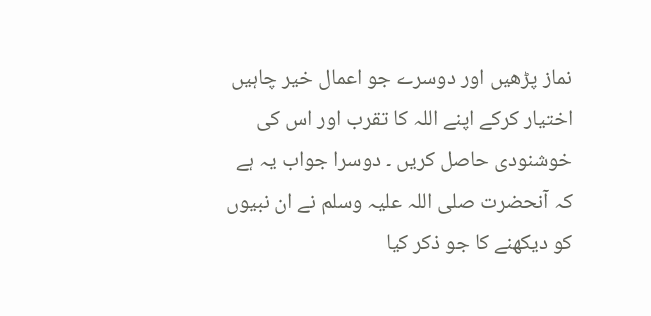نماز پڑھیں اور دوسرے جو اعمال خیر چاہیں اختیار کرکے اپنے اللہ کا تقرب اور اس کی خوشنودی حاصل کریں ۔ دوسرا جواب یہ ہے کہ آنحضرت صلی اللہ علیہ وسلم نے ان نبیوں کو دیکھنے کا جو ذکر کیا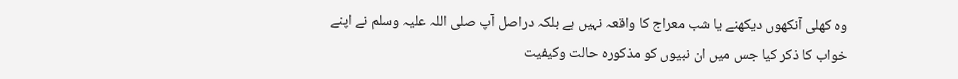وہ کھلی آنکھوں دیکھنے یا شب معراج کا واقعہ نہیں ہے بلکہ دراصل آپ صلی اللہ علیہ وسلم نے اپنے خواب کا ذکر کیا جس میں ان نبیوں کو مذکورہ حالت وکیفیت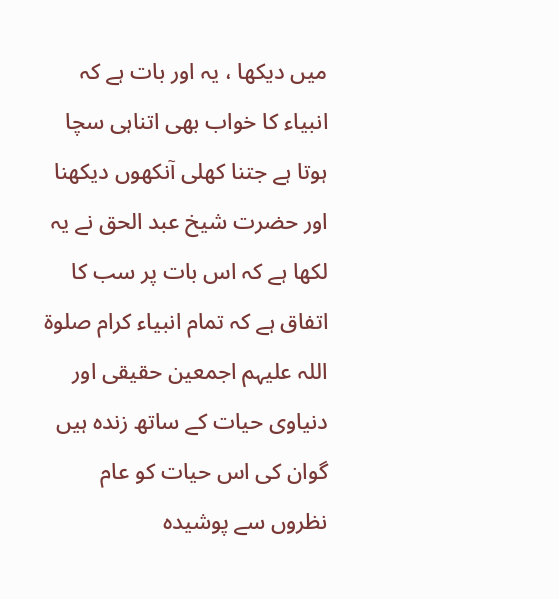میں دیکھا ، یہ اور بات ہے کہ انبیاء کا خواب بھی اتناہی سچا ہوتا ہے جتنا کھلی آنکھوں دیکھنا اور حضرت شیخ عبد الحق نے یہ لکھا ہے کہ اس بات پر سب کا اتفاق ہے کہ تمام انبیاء کرام صلوۃ اللہ علیہم اجمعین حقیقی اور دنیاوی حیات کے ساتھ زندہ ہیں گوان کی اس حیات کو عام نظروں سے پوشیدہ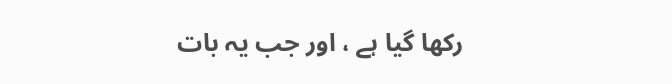رکھا گیا ہے ، اور جب یہ بات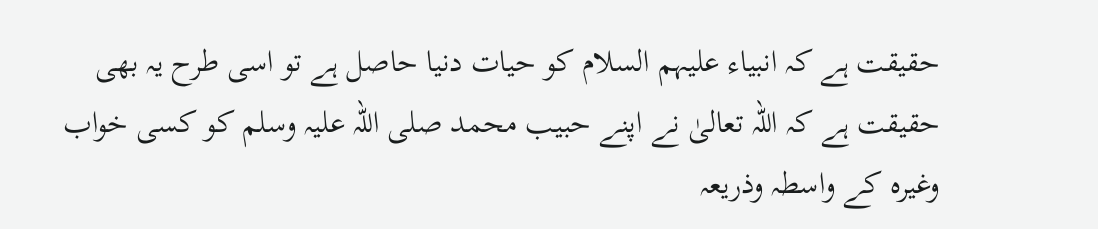حقیقت ہے کہ انبیاء علیہم السلام کو حیات دنیا حاصل ہے تو اسی طرح یہ بھی حقیقت ہے کہ اللہ تعالیٰ نے اپنے حبیب محمد صلی اللہ علیہ وسلم کو کسی خواب وغیرہ کے واسطہ وذریعہ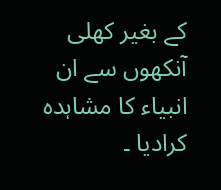کے بغیر کھلی آنکھوں سے ان انبیاء کا مشاہدہ کرادیا ۔